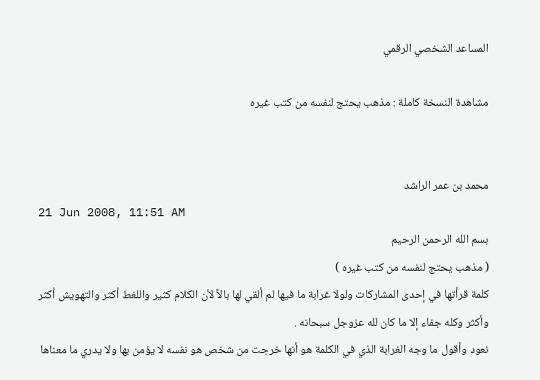المساعد الشخصي الرقمي

مشاهدة النسخة كاملة : مذهب يحتج لنفسه من كتب غيره


محمد بن عمر الراشد
21 Jun 2008, 11:51 AM
بسم الله الرحمن الرحيم
( مذهب يحتج لنفسه من كتب غيره )
كلمة قرأتها في إحدى المشاركات ولولا غرابة ما فيها لم ألقي لها بالاً لأن الكلام كثير واللغط أكثر والتهويش أكثر وأكثر وكله جفاء إلا ما كان لله عزوجل سبحانه .
نعود وأقول ما وجه الغرابة الذي في الكلمة هو أنها خرجت من شخص هو نفسه لا يؤمن بها ولا يدري ما معناها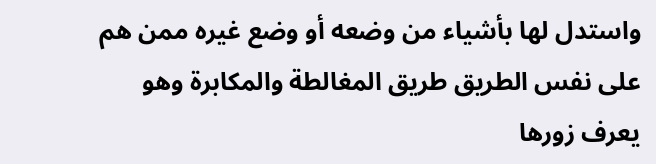واستدل لها بأشياء من وضعه أو وضع غيره ممن هم على نفس الطريق طريق المغالطة والمكابرة وهو يعرف زورها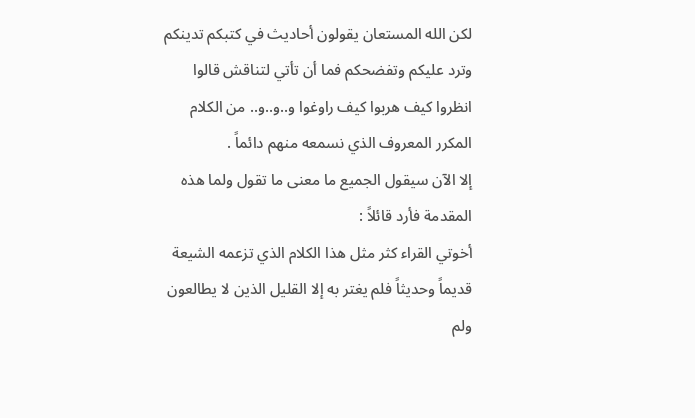لكن الله المستعان يقولون أحاديث في كتبكم تدينكم وترد عليكم وتفضحكم فما أن تأتي لتناقش قالوا انظروا كيف هربوا كيف راوغوا و..و..و.. من الكلام المكرر المعروف الذي نسمعه منهم دائماً .
إلا الآن سيقول الجميع ما معنى ما تقول ولما هذه المقدمة فأرد قائلاً :
أخوتي القراء كثر مثل هذا الكلام الذي تزعمه الشيعة قديماً وحديثاً فلم يغتر به إلا القليل الذين لا يطالعون ولم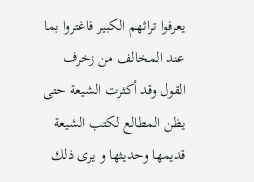يعرفوا تراثهم الكبير فاغتروا بما عند المخالف من زخرف القول وقد أكثرت الشيعة حتى يظن المطالع لكتب الشيعة قديمها وحديثها و يرى ذلك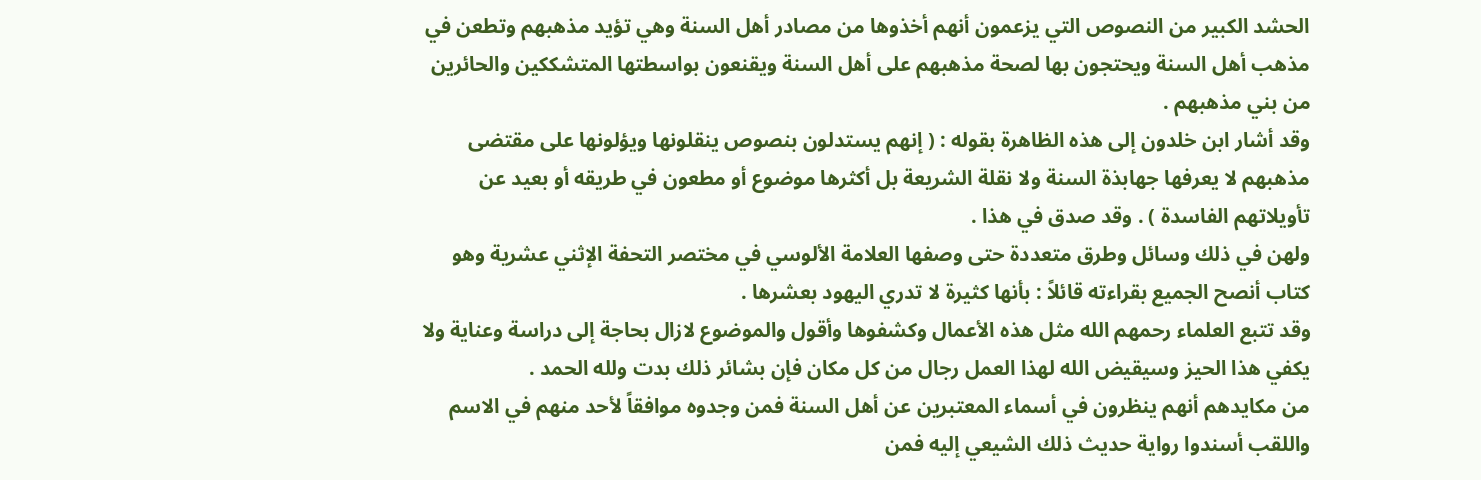الحشد الكبير من النصوص التي يزعمون أنهم أخذوها من مصادر أهل السنة وهي تؤيد مذهبهم وتطعن في مذهب أهل السنة ويحتجون بها لصحة مذهبهم على أهل السنة ويقنعون بواسطتها المتشككين والحائرين من بني مذهبهم .
وقد أشار ابن خلدون إلى هذه الظاهرة بقوله : ( إنهم يستدلون بنصوص ينقلونها ويؤلونها على مقتضى مذهبهم لا يعرفها جهابذة السنة ولا نقلة الشريعة بل أكثرها موضوع أو مطعون في طريقه أو بعيد عن تأويلاتهم الفاسدة ) . وقد صدق في هذا .
ولهن في ذلك وسائل وطرق متعددة حتى وصفها العلامة الألوسي في مختصر التحفة الإثني عشرية وهو كتاب أنصح الجميع بقراءته قائلاً : بأنها كثيرة لا تدري اليهود بعشرها .
وقد تتبع العلماء رحمهم الله مثل هذه الأعمال وكشفوها وأقول والموضوع لازال بحاجة إلى دراسة وعناية ولا يكفي هذا الحيز وسيقيض الله لهذا العمل رجال من كل مكان فإن بشائر ذلك بدت ولله الحمد .
من مكايدهم أنهم ينظرون في أسماء المعتبرين عن أهل السنة فمن وجدوه موافقاً لأحد منهم في الاسم واللقب أسندوا رواية حديث ذلك الشيعي إليه فمن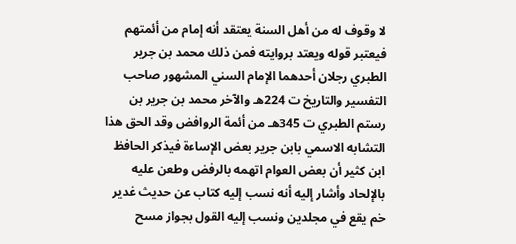لا وقوف له من أهل السنة يعتقد أنه إمام من أئمتهم فيعتبر قوله ويعتد بروايته فمن ذلك محمد بن جرير الطبري رجلان أحدهما الإمام السني المشهور صاحب التفسير والتاريخ ت 224هـ والآخر محمد بن جرير بن رستم الطبري ت 345هـ من أئمة الروافض وقد الحق هذا التشابه الاسمي بابن جرير بعض الإساءة فيذكر الحافظ ابن كثير أن بعض العوام اتهمه بالرفض وطعن عليه بالإلحاد وأشار إليه أنه نسب إليه كتاب عن حديث غدير خم يقع في مجلدين ونسب إليه القول بجواز مسح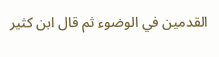القدمين في الوضوء ثم قال ابن كثير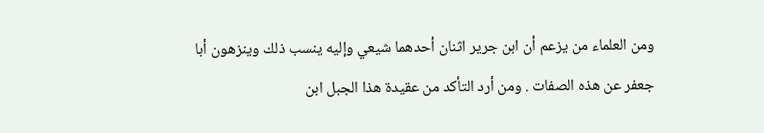ومن العلماء من يزعم أن ابن جرير اثنان أحدهما شيعي وإليه ينسب ذلك وينزهون أبا جعفر عن هذه الصفات . ومن أرد التأكد من عقيدة هذا الجبل ابن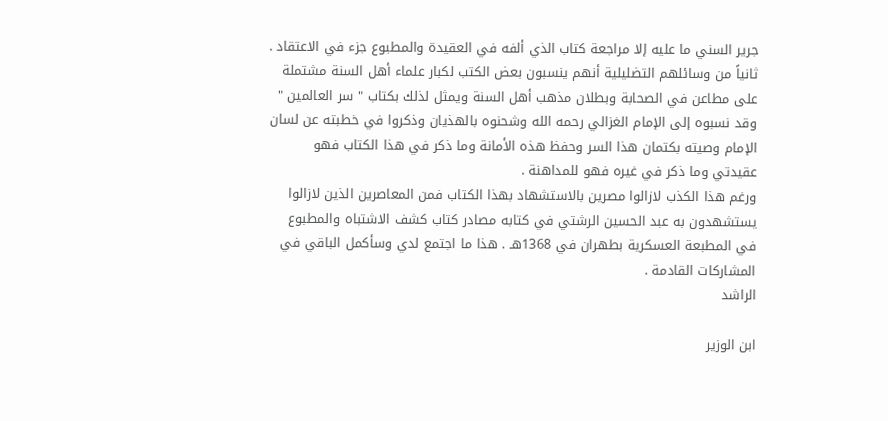جرير السني ما عليه إلا مراجعة كتاب الذي ألفه في العقيدة والمطبوع جزء في الاعتقاد .
ثانياً من وسائلهم التضليلية أنهم ينسبون بعض الكتب لكبار علماء أهل السنة مشتملة على مطاعن في الصحابة وبطلان مذهب أهل السنة ويمثل لذلك بكتاب " سر العالمين " وقد نسبوه إلى الإمام الغزالي رحمه الله وشحنوه بالهذيان وذكروا في خطبته عن لسان الإمام وصيته بكتمان هذا السر وحفظ هذه الأمانة وما ذكر في هذا الكتاب فهو عقيدتي وما ذكر في غيره فهو للمداهنة .
ورغم هذا الكذب لازالوا مصرين بالاستشهاد بهذا الكتاب فمن المعاصرين الذين لازالوا يستشهدون به عبد الحسين الرشتي في كتابه مصادر كتاب كشف الاشتباه والمطبوع في المطبعة العسكرية بطهران في 1368هـ . هذا ما اجتمع لدي وسأكمل الباقي في المشاركات القادمة .
الراشد

ابن الوزير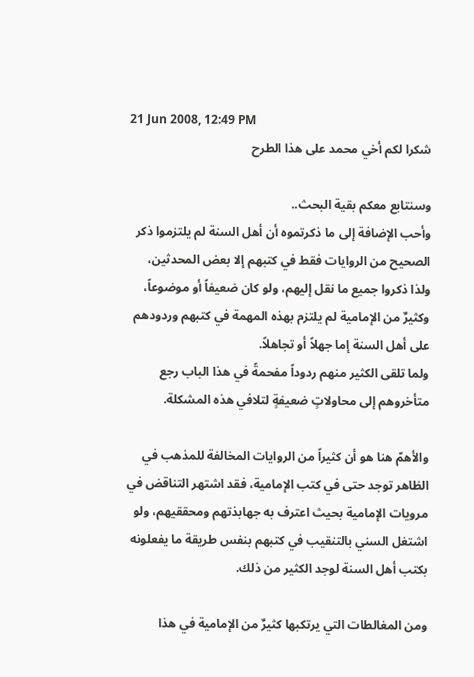21 Jun 2008, 12:49 PM
شكرا لكم أخي محمد على هذا الطرح

وسنتابع معكم بقية البحث..
وأحب الإضافة إلى ما ذكرتموه أن أهل السنة لم يلتزموا ذكر الصحيح من الروايات فقط في كتبهم إلا بعض المحدثين، ولذا ذكروا جميع ما نقل إليهم، ولو كان ضعيفاً أو موضوعاً، وكثيرٌ من الإمامية لم يلتزم بهذه المهمة في كتبهم وردودهم على أهل السنة إما جهلاً أو تجاهلاً.
ولما تلقى الكثير منهم ردوداً مفحمةً في هذا الباب رجع متأخروهم إلى محاولاتٍ ضعيفةٍ لتلافي هذه المشكلة.

والأهمّ هنا هو أن كثيراً من الروايات المخالفة للمذهب في الظاهر توجد حتى في كتب الإمامية، فقد اشتهر التناقض في مرويات الإمامية بحيث اعترف به جهابذتهم ومحققيهم، ولو اشتغل السني بالتنقيب في كتبهم بنفس طريقة ما يفعلونه بكتب أهل السنة لوجد الكثير من ذلك.

ومن المغالطات التي يرتكبها كثيرٌ من الإمامية في هذا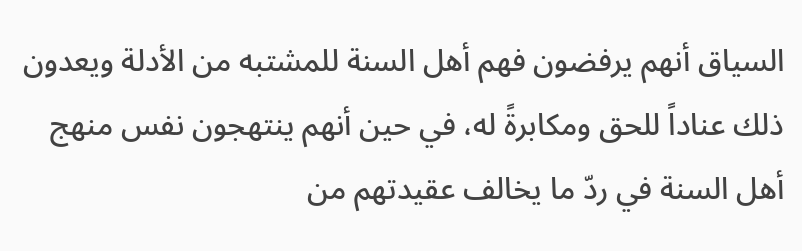السياق أنهم يرفضون فهم أهل السنة للمشتبه من الأدلة ويعدون ذلك عناداً للحق ومكابرةً له، في حين أنهم ينتهجون نفس منهج أهل السنة في ردّ ما يخالف عقيدتهم من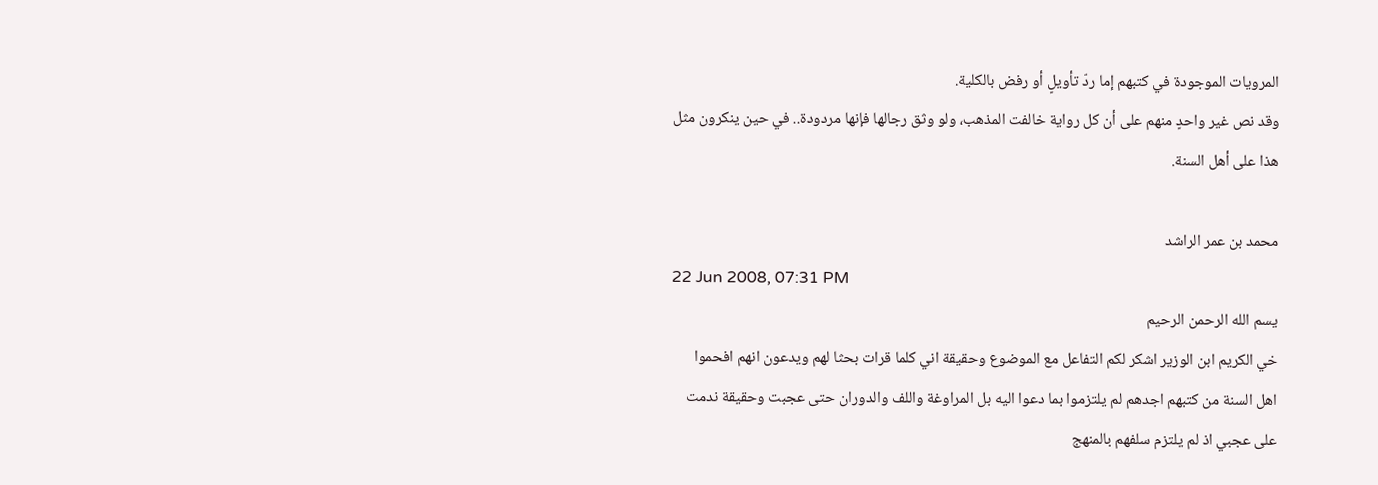المرويات الموجودة في كتبهم إما ردّ تأويلٍ أو رفض بالكلية.
وقد نص غير واحدٍ منهم على أن كل رواية خالفت المذهب، ولو وثق رجالها فإنها مردودة.. في حين ينكرون مثل هذا على أهل السنة.

محمد بن عمر الراشد
22 Jun 2008, 07:31 PM
يسم الله الرحمن الرحيم
خي الكريم ابن الوزير اشكر لكم التفاعل مع الموضوع وحقيقة اني كلما قرات بحثا لهم ويدعون انهم افحموا اهل السنة من كتبهم اجدهم لم يلتزموا بما دعوا اليه بل المراوغة واللف والدوران حتى عجبت وحقيقة ندمت على عجبي اذ لم يلتزم سلفهم بالمنهج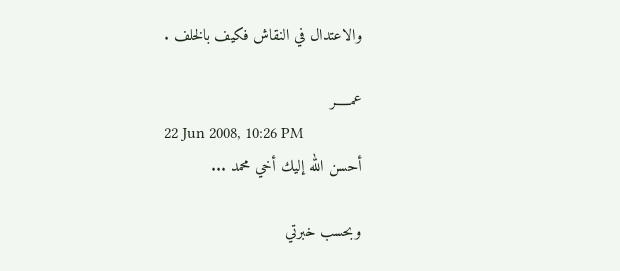والاعتدال في النقاش فكيف بالخلف .

عمـــــر
22 Jun 2008, 10:26 PM
أحسن الله إليك أخي محمد ...

وبحسب خبرتي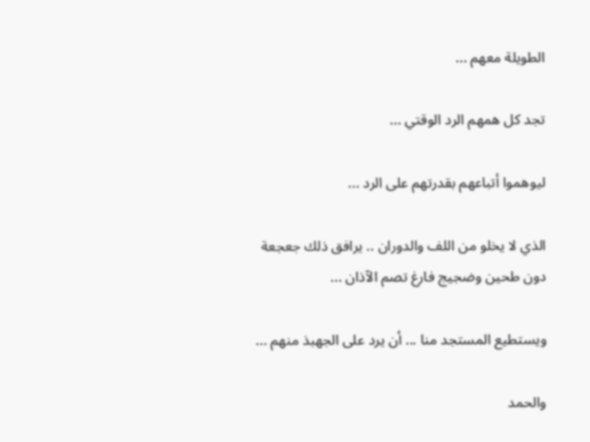الطويلة معهم ...

تجد كل همهم الرد الوقتي ...

ليوهموا أتباعهم بقدرتهم على الرد ...

الذي لا يخلو من اللف والدوران .. يرافق ذلك جعجعة دون طحين وضجيج فارغ تصم الآذان ...

ويستطيع المستجد منا ... أن يرد على الجهبذ منهم ...

والحمد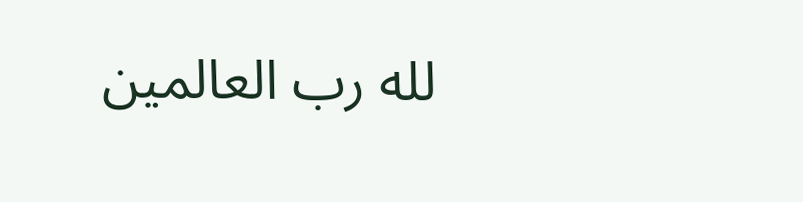لله رب العالمين